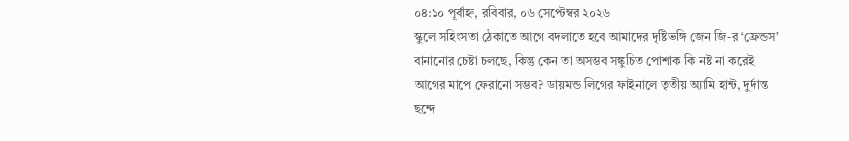০৪:১০ পূর্বাহ্ন, রবিবার, ০৬ সেপ্টেম্বর ২০২৬
স্কুলে সহিংসতা ঠেকাতে আগে বদলাতে হবে আমাদের দৃষ্টিভঙ্গি জেন জি-র ‘ফ্রেন্ডস’ বানানোর চেষ্টা চলছে, কিন্তু কেন তা অসম্ভব সঙ্কুচিত পোশাক কি নষ্ট না করেই আগের মাপে ফেরানো সম্ভব? ডায়মন্ড লিগের ফাইনালে তৃতীয় অ্যামি হান্ট, দুর্দান্ত ছন্দে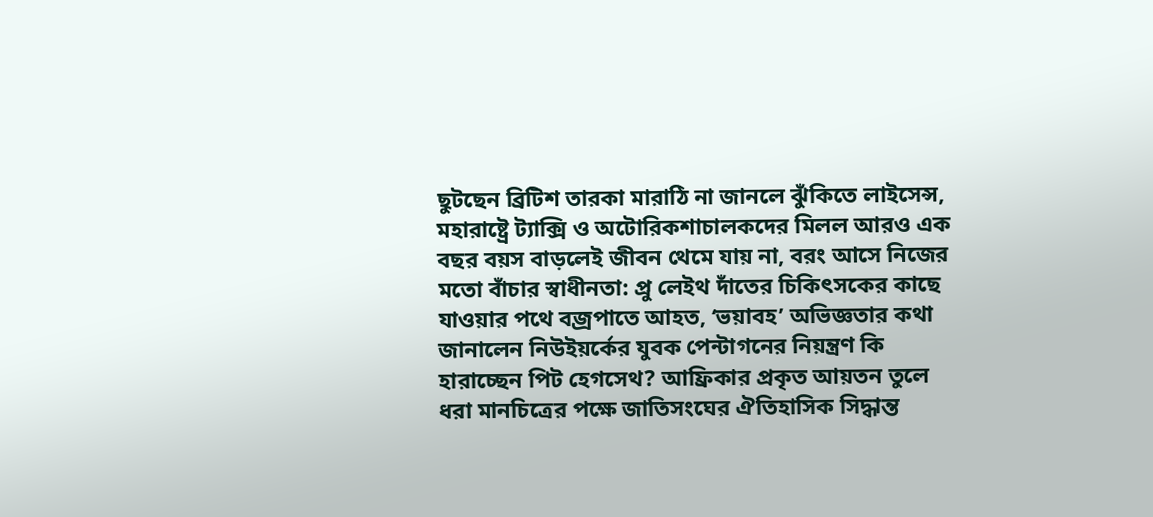ছুটছেন ব্রিটিশ তারকা মারাঠি না জানলে ঝুঁকিতে লাইসেন্স, মহারাষ্ট্রে ট্যাক্সি ও অটোরিকশাচালকদের মিলল আরও এক বছর বয়স বাড়লেই জীবন থেমে যায় না, বরং আসে নিজের মতো বাঁচার স্বাধীনতা: প্রু লেইথ দাঁতের চিকিৎসকের কাছে যাওয়ার পথে বজ্রপাতে আহত, ‘ভয়াবহ’ অভিজ্ঞতার কথা জানালেন নিউইয়র্কের যুবক পেন্টাগনের নিয়ন্ত্রণ কি হারাচ্ছেন পিট হেগসেথ? আফ্রিকার প্রকৃত আয়তন তুলে ধরা মানচিত্রের পক্ষে জাতিসংঘের ঐতিহাসিক সিদ্ধান্ত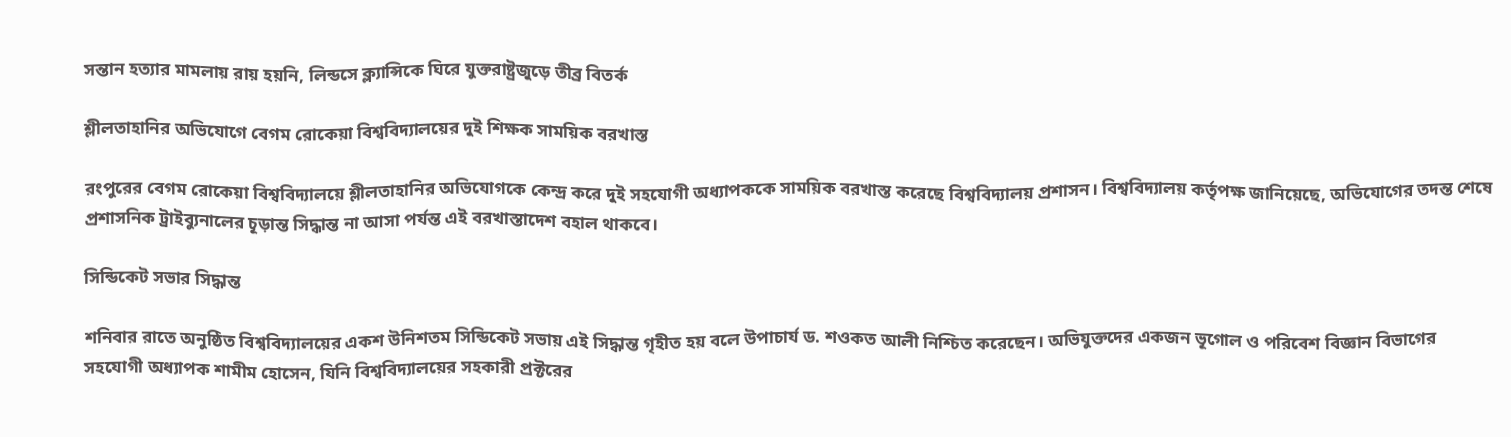সন্তান হত্যার মামলায় রায় হয়নি, লিন্ডসে ক্ল্যান্সিকে ঘিরে যুক্তরাষ্ট্রজুড়ে তীব্র বিতর্ক

শ্লীলতাহানির অভিযোগে বেগম রোকেয়া বিশ্ববিদ্যালয়ের দুই শিক্ষক সাময়িক বরখাস্ত

রংপুরের বেগম রোকেয়া বিশ্ববিদ্যালয়ে শ্লীলতাহানির অভিযোগকে কেন্দ্র করে দুই সহযোগী অধ্যাপককে সাময়িক বরখাস্ত করেছে বিশ্ববিদ্যালয় প্রশাসন। বিশ্ববিদ্যালয় কর্তৃপক্ষ জানিয়েছে, অভিযোগের তদন্ত শেষে প্রশাসনিক ট্রাইব্যুনালের চূড়ান্ত সিদ্ধান্ত না আসা পর্যন্ত এই বরখাস্তাদেশ বহাল থাকবে।

সিন্ডিকেট সভার সিদ্ধান্ত

শনিবার রাতে অনুষ্ঠিত বিশ্ববিদ্যালয়ের একশ উনিশতম সিন্ডিকেট সভায় এই সিদ্ধান্ত গৃহীত হয় বলে উপাচার্য ড. শওকত আলী নিশ্চিত করেছেন। অভিযুক্তদের একজন ভূগোল ও পরিবেশ বিজ্ঞান বিভাগের সহযোগী অধ্যাপক শামীম হোসেন, যিনি বিশ্ববিদ্যালয়ের সহকারী প্রক্টরের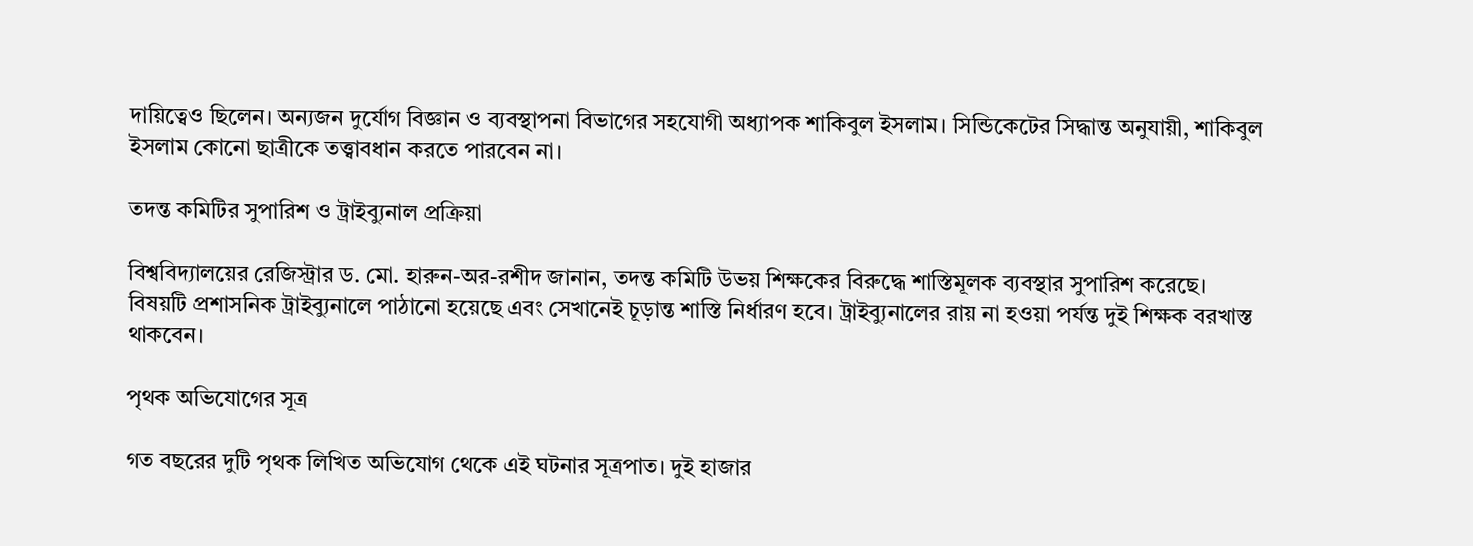দায়িত্বেও ছিলেন। অন্যজন দুর্যোগ বিজ্ঞান ও ব্যবস্থাপনা বিভাগের সহযোগী অধ্যাপক শাকিবুল ইসলাম। সিন্ডিকেটের সিদ্ধান্ত অনুযায়ী, শাকিবুল ইসলাম কোনো ছাত্রীকে তত্ত্বাবধান করতে পারবেন না।

তদন্ত কমিটির সুপারিশ ও ট্রাইব্যুনাল প্রক্রিয়া

বিশ্ববিদ্যালয়ের রেজিস্ট্রার ড. মো. হারুন-অর-রশীদ জানান, তদন্ত কমিটি উভয় শিক্ষকের বিরুদ্ধে শাস্তিমূলক ব্যবস্থার সুপারিশ করেছে। বিষয়টি প্রশাসনিক ট্রাইব্যুনালে পাঠানো হয়েছে এবং সেখানেই চূড়ান্ত শাস্তি নির্ধারণ হবে। ট্রাইব্যুনালের রায় না হওয়া পর্যন্ত দুই শিক্ষক বরখাস্ত থাকবেন।

পৃথক অভিযোগের সূত্র

গত বছরের দুটি পৃথক লিখিত অভিযোগ থেকে এই ঘটনার সূত্রপাত। দুই হাজার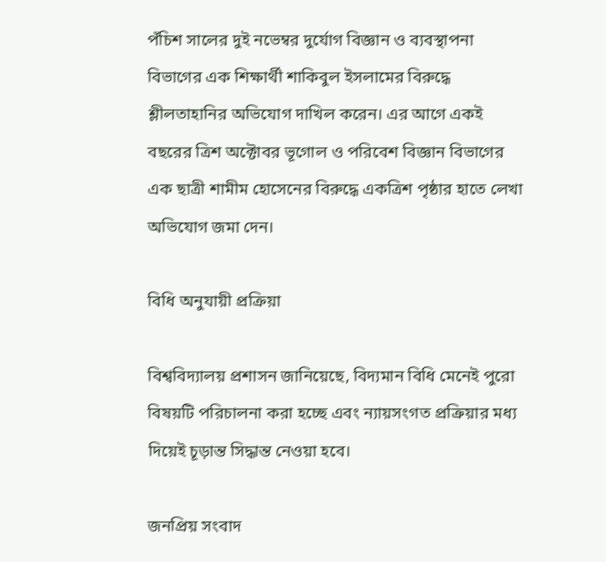পঁচিশ সালের দুই নভেম্বর দুর্যোগ বিজ্ঞান ও ব্যবস্থাপনা বিভাগের এক শিক্ষার্থী শাকিবুল ইসলামের বিরুদ্ধে শ্লীলতাহানির অভিযোগ দাখিল করেন। এর আগে একই বছরের ত্রিশ অক্টোবর ভূগোল ও পরিবেশ বিজ্ঞান বিভাগের এক ছাত্রী শামীম হোসেনের বিরুদ্ধে একত্রিশ পৃষ্ঠার হাতে লেখা অভিযোগ জমা দেন।

বিধি অনুযায়ী প্রক্রিয়া

বিশ্ববিদ্যালয় প্রশাসন জানিয়েছে, বিদ্যমান বিধি মেনেই পুরো বিষয়টি পরিচালনা করা হচ্ছে এবং ন্যায়সংগত প্রক্রিয়ার মধ্য দিয়েই চূড়ান্ত সিদ্ধান্ত নেওয়া হবে।

জনপ্রিয় সংবাদ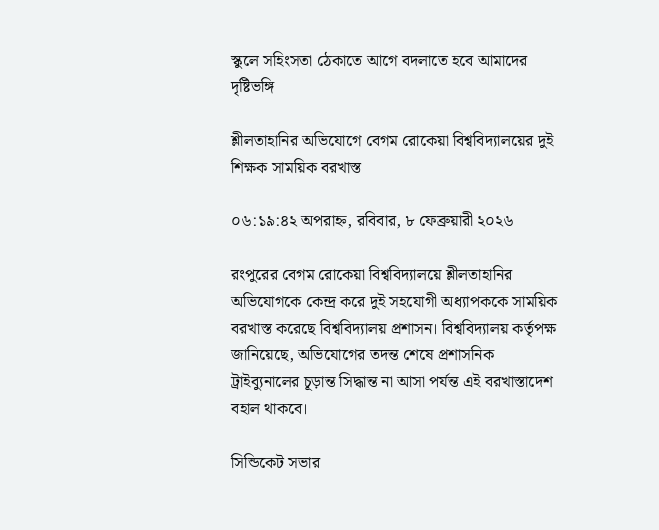স্কুলে সহিংসতা ঠেকাতে আগে বদলাতে হবে আমাদের দৃষ্টিভঙ্গি

শ্লীলতাহানির অভিযোগে বেগম রোকেয়া বিশ্ববিদ্যালয়ের দুই শিক্ষক সাময়িক বরখাস্ত

০৬:১৯:৪২ অপরাহ্ন, রবিবার, ৮ ফেব্রুয়ারী ২০২৬

রংপুরের বেগম রোকেয়া বিশ্ববিদ্যালয়ে শ্লীলতাহানির অভিযোগকে কেন্দ্র করে দুই সহযোগী অধ্যাপককে সাময়িক বরখাস্ত করেছে বিশ্ববিদ্যালয় প্রশাসন। বিশ্ববিদ্যালয় কর্তৃপক্ষ জানিয়েছে, অভিযোগের তদন্ত শেষে প্রশাসনিক ট্রাইব্যুনালের চূড়ান্ত সিদ্ধান্ত না আসা পর্যন্ত এই বরখাস্তাদেশ বহাল থাকবে।

সিন্ডিকেট সভার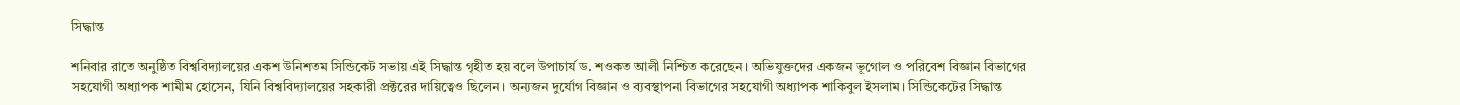সিদ্ধান্ত

শনিবার রাতে অনুষ্ঠিত বিশ্ববিদ্যালয়ের একশ উনিশতম সিন্ডিকেট সভায় এই সিদ্ধান্ত গৃহীত হয় বলে উপাচার্য ড. শওকত আলী নিশ্চিত করেছেন। অভিযুক্তদের একজন ভূগোল ও পরিবেশ বিজ্ঞান বিভাগের সহযোগী অধ্যাপক শামীম হোসেন, যিনি বিশ্ববিদ্যালয়ের সহকারী প্রক্টরের দায়িত্বেও ছিলেন। অন্যজন দুর্যোগ বিজ্ঞান ও ব্যবস্থাপনা বিভাগের সহযোগী অধ্যাপক শাকিবুল ইসলাম। সিন্ডিকেটের সিদ্ধান্ত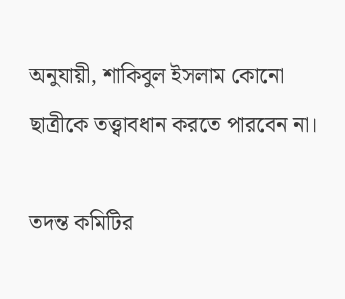অনুযায়ী, শাকিবুল ইসলাম কোনো ছাত্রীকে তত্ত্বাবধান করতে পারবেন না।

তদন্ত কমিটির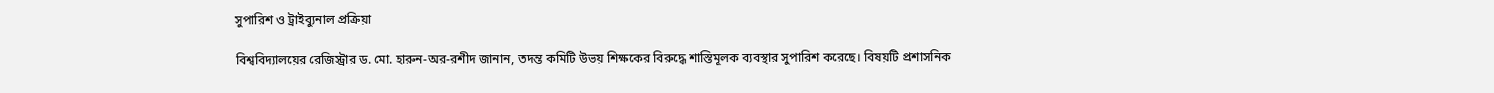সুপারিশ ও ট্রাইব্যুনাল প্রক্রিয়া

বিশ্ববিদ্যালয়ের রেজিস্ট্রার ড. মো. হারুন-অর-রশীদ জানান, তদন্ত কমিটি উভয় শিক্ষকের বিরুদ্ধে শাস্তিমূলক ব্যবস্থার সুপারিশ করেছে। বিষয়টি প্রশাসনিক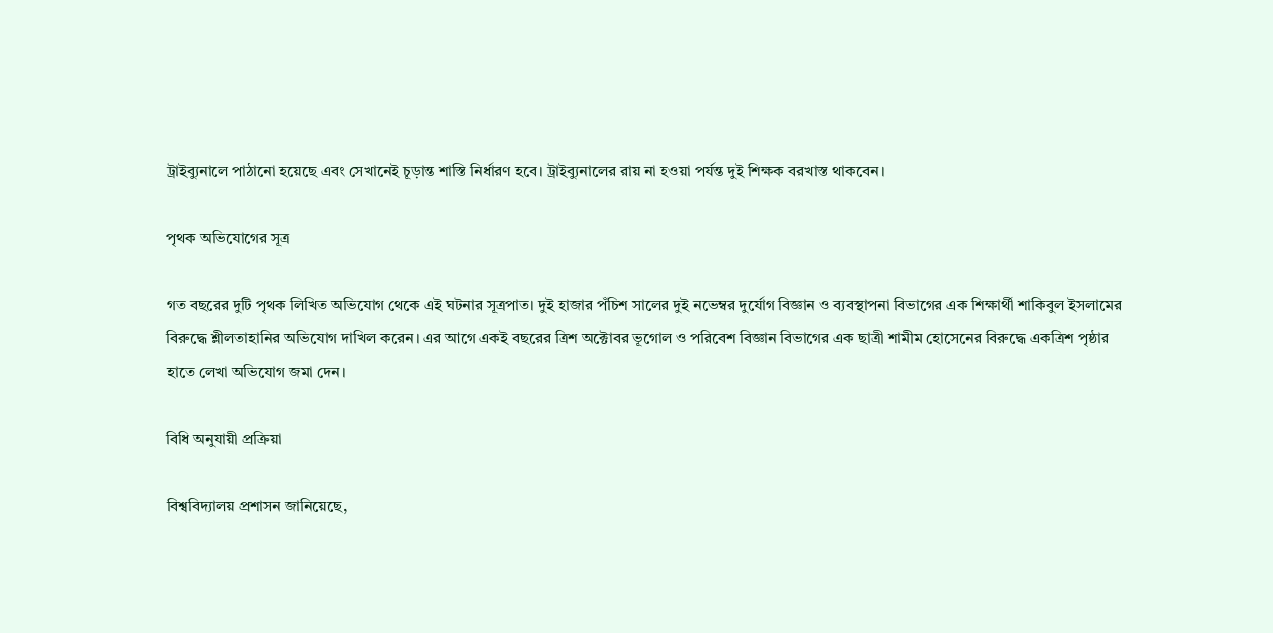ট্রাইব্যুনালে পাঠানো হয়েছে এবং সেখানেই চূড়ান্ত শাস্তি নির্ধারণ হবে। ট্রাইব্যুনালের রায় না হওয়া পর্যন্ত দুই শিক্ষক বরখাস্ত থাকবেন।

পৃথক অভিযোগের সূত্র

গত বছরের দুটি পৃথক লিখিত অভিযোগ থেকে এই ঘটনার সূত্রপাত। দুই হাজার পঁচিশ সালের দুই নভেম্বর দুর্যোগ বিজ্ঞান ও ব্যবস্থাপনা বিভাগের এক শিক্ষার্থী শাকিবুল ইসলামের বিরুদ্ধে শ্লীলতাহানির অভিযোগ দাখিল করেন। এর আগে একই বছরের ত্রিশ অক্টোবর ভূগোল ও পরিবেশ বিজ্ঞান বিভাগের এক ছাত্রী শামীম হোসেনের বিরুদ্ধে একত্রিশ পৃষ্ঠার হাতে লেখা অভিযোগ জমা দেন।

বিধি অনুযায়ী প্রক্রিয়া

বিশ্ববিদ্যালয় প্রশাসন জানিয়েছে,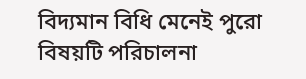বিদ্যমান বিধি মেনেই পুরো বিষয়টি পরিচালনা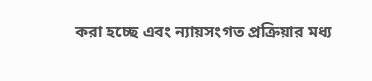করা হচ্ছে এবং ন্যায়সংগত প্রক্রিয়ার মধ্য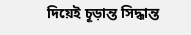দিয়েই চূড়ান্ত সিদ্ধান্ত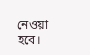নেওয়া হবে।